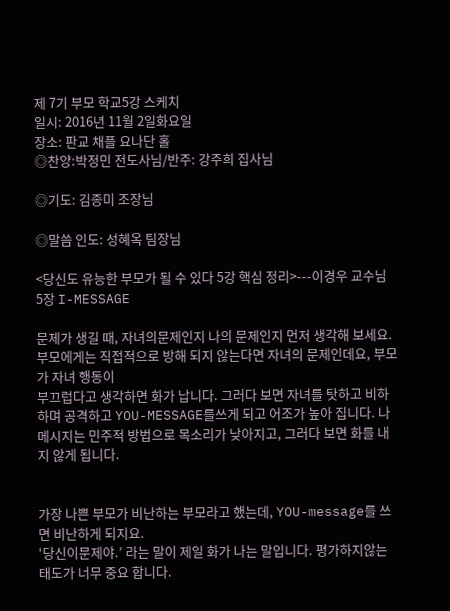제 7기 부모 학교5강 스케치
일시: 2016년 11월 2일화요일
장소: 판교 채플 요나단 홀
◎찬양:박정민 전도사님/반주: 강주희 집사님

◎기도: 김종미 조장님

◎말씀 인도: 성혜옥 팀장님

<당신도 유능한 부모가 될 수 있다 5강 핵심 정리>---이경우 교수님
5장 I-MESSAGE

문제가 생길 때, 자녀의문제인지 나의 문제인지 먼저 생각해 보세요.
부모에게는 직접적으로 방해 되지 않는다면 자녀의 문제인데요, 부모가 자녀 행동이
부끄럽다고 생각하면 화가 납니다. 그러다 보면 자녀를 탓하고 비하하며 공격하고 YOU-MESSAGE를쓰게 되고 어조가 높아 집니다. 나 메시지는 민주적 방법으로 목소리가 낮아지고, 그러다 보면 화를 내지 않게 됩니다.


가장 나쁜 부모가 비난하는 부모라고 했는데, YOU-message를 쓰면 비난하게 되지요.
‘당신이문제야.’ 라는 말이 제일 화가 나는 말입니다. 평가하지않는 태도가 너무 중요 합니다.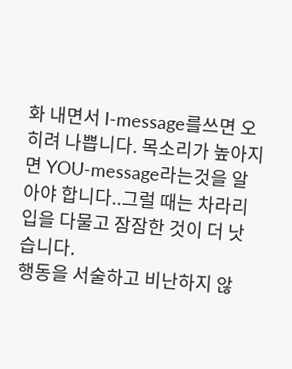화 내면서 I-message를쓰면 오히려 나쁩니다. 목소리가 높아지면 YOU-message라는것을 알아야 합니다..그럴 때는 차라리 입을 다물고 잠잠한 것이 더 낫습니다.
행동을 서술하고 비난하지 않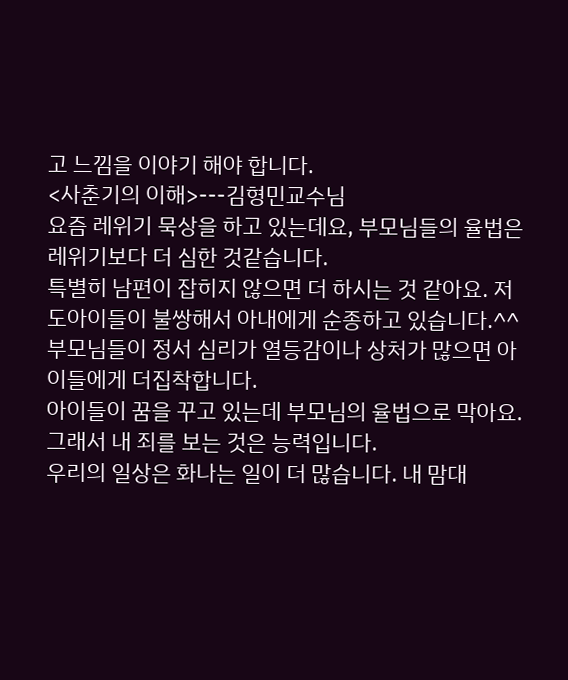고 느낌을 이야기 해야 합니다.
<사춘기의 이해>---김형민교수님
요즘 레위기 묵상을 하고 있는데요, 부모님들의 율법은 레위기보다 더 심한 것같습니다.
특별히 남편이 잡히지 않으면 더 하시는 것 같아요. 저도아이들이 불쌍해서 아내에게 순종하고 있습니다.^^
부모님들이 정서 심리가 열등감이나 상처가 많으면 아이들에게 더집착합니다.
아이들이 꿈을 꾸고 있는데 부모님의 율법으로 막아요. 그래서 내 죄를 보는 것은 능력입니다.
우리의 일상은 화나는 일이 더 많습니다. 내 맘대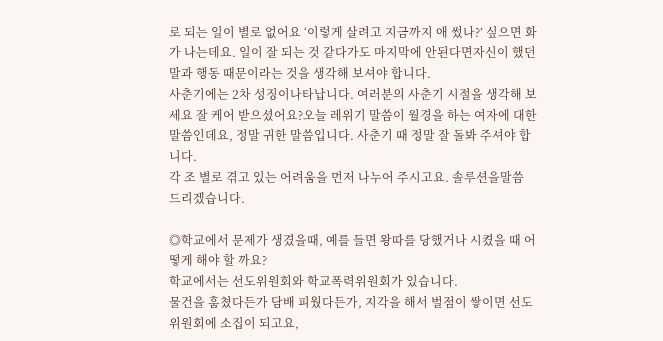로 되는 일이 별로 없어요 ‘이렇게 살려고 지금까지 애 썼나?’ 싶으면 화가 나는데요. 일이 잘 되는 것 같다가도 마지막에 안된다면자신이 했던 말과 행동 때문이라는 것을 생각해 보셔야 합니다.
사춘기에는 2차 성징이나타납니다. 여러분의 사춘기 시절을 생각해 보세요 잘 케어 받으셨어요?오늘 레위기 말씀이 월경을 하는 여자에 대한 말씀인데요, 정말 귀한 말씀입니다. 사춘기 때 정말 잘 돌봐 주셔야 합니다.
각 조 별로 겪고 있는 어려움을 먼저 나누어 주시고요. 솔루션을말씀 드리겠습니다.

◎학교에서 문제가 생겼을때, 예를 들면 왕따를 당했거나 시켰을 때 어떻게 해야 할 까요?
학교에서는 선도위원회와 학교폭력위원회가 있습니다.
물건을 훔쳤다든가 담배 피웠다든가, 지각을 해서 벌점이 쌓이면 선도 위원회에 소집이 되고요,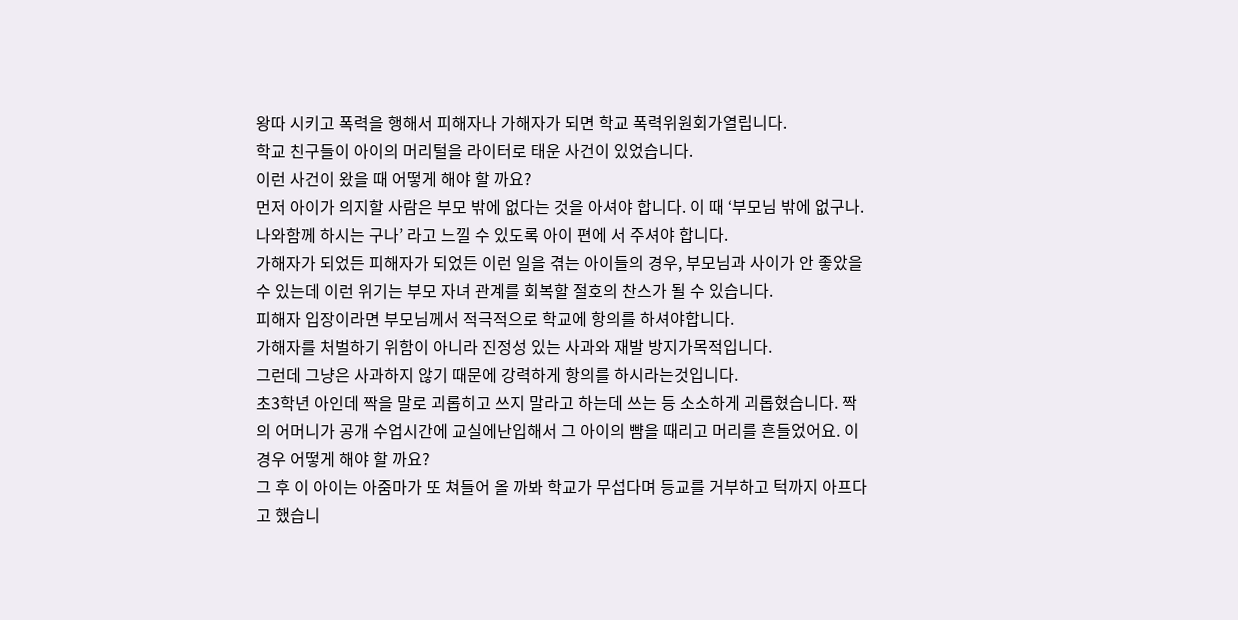왕따 시키고 폭력을 행해서 피해자나 가해자가 되면 학교 폭력위원회가열립니다.
학교 친구들이 아이의 머리털을 라이터로 태운 사건이 있었습니다.
이런 사건이 왔을 때 어떻게 해야 할 까요?
먼저 아이가 의지할 사람은 부모 밖에 없다는 것을 아셔야 합니다. 이 때 ‘부모님 밖에 없구나. 나와함께 하시는 구나’ 라고 느낄 수 있도록 아이 편에 서 주셔야 합니다.
가해자가 되었든 피해자가 되었든 이런 일을 겪는 아이들의 경우, 부모님과 사이가 안 좋았을 수 있는데 이런 위기는 부모 자녀 관계를 회복할 절호의 찬스가 될 수 있습니다.
피해자 입장이라면 부모님께서 적극적으로 학교에 항의를 하셔야합니다.
가해자를 처벌하기 위함이 아니라 진정성 있는 사과와 재발 방지가목적입니다.
그런데 그냥은 사과하지 않기 때문에 강력하게 항의를 하시라는것입니다.
초3학년 아인데 짝을 말로 괴롭히고 쓰지 말라고 하는데 쓰는 등 소소하게 괴롭혔습니다. 짝의 어머니가 공개 수업시간에 교실에난입해서 그 아이의 뺨을 때리고 머리를 흔들었어요. 이 경우 어떻게 해야 할 까요?
그 후 이 아이는 아줌마가 또 쳐들어 올 까봐 학교가 무섭다며 등교를 거부하고 턱까지 아프다고 했습니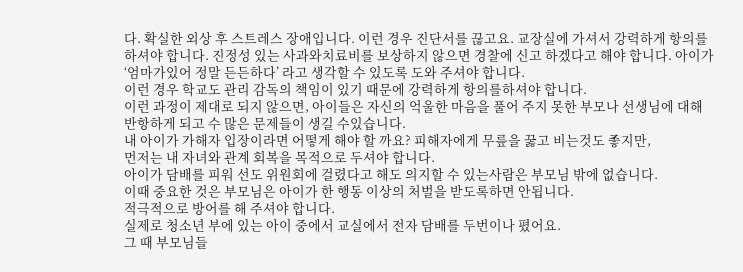다. 확실한 외상 후 스트레스 장애입니다. 이런 경우 진단서를 끊고요. 교장실에 가셔서 강력하게 항의를 하셔야 합니다. 진정성 있는 사과와치료비를 보상하지 않으면 경찰에 신고 하겠다고 해야 합니다. 아이가 ‘엄마가있어 정말 든든하다’ 라고 생각할 수 있도록 도와 주셔야 합니다.
이런 경우 학교도 관리 감독의 책임이 있기 때문에 강력하게 항의를하셔야 합니다.
이런 과정이 제대로 되지 않으면, 아이들은 자신의 억울한 마음을 풀어 주지 못한 부모나 선생님에 대해 반항하게 되고 수 많은 문제들이 생길 수있습니다.
내 아이가 가해자 입장이라면 어떻게 해야 할 까요? 피해자에게 무릎을 꿇고 비는것도 좋지만,
먼저는 내 자녀와 관계 회복을 목적으로 두셔야 합니다.
아이가 담배를 피워 선도 위원회에 걸렸다고 해도 의지할 수 있는사람은 부모님 밖에 없습니다.
이때 중요한 것은 부모님은 아이가 한 행동 이상의 처벌을 받도록하면 안됩니다.
적극적으로 방어를 해 주셔야 합니다.
실제로 청소년 부에 있는 아이 중에서 교실에서 전자 담배를 두번이나 폈어요.
그 때 부모님들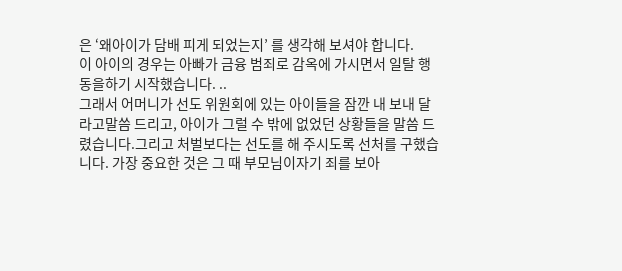은 ‘왜아이가 담배 피게 되었는지’ 를 생각해 보셔야 합니다.
이 아이의 경우는 아빠가 금융 범죄로 감옥에 가시면서 일탈 행동을하기 시작했습니다. ..
그래서 어머니가 선도 위원회에 있는 아이들을 잠깐 내 보내 달라고말씀 드리고, 아이가 그럴 수 밖에 없었던 상황들을 말씀 드렸습니다.그리고 처벌보다는 선도를 해 주시도록 선처를 구했습니다. 가장 중요한 것은 그 때 부모님이자기 죄를 보아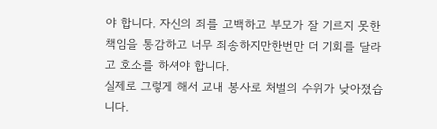야 합니다. 자신의 죄를 고백하고 부모가 잘 기르지 못한 책임을 통감하고 너무 죄송하지만한번만 더 기회를 달라고 호소를 하셔야 합니다.
실제로 그렇게 해서 교내 봉사로 처벌의 수위가 낮아졌습니다.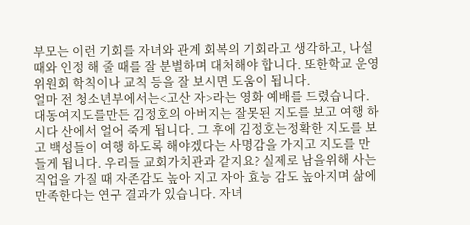부모는 이런 기회를 자녀와 관계 회복의 기회라고 생각하고, 나설 때와 인정 해 줄 때를 잘 분별하며 대처해야 합니다. 또한학교 운영위원회 학칙이나 교칙 등을 잘 보시면 도움이 됩니다.
얼마 전 청소년부에서는<고산 자>라는 영화 예배를 드렸습니다. 대동여지도를만든 김정호의 아버지는 잘못된 지도를 보고 여행 하시다 산에서 얼어 죽게 됩니다. 그 후에 김정호는정확한 지도를 보고 백성들이 여행 하도록 해야겠다는 사명감을 가지고 지도를 만들게 됩니다. 우리들 교회가치관과 같지요? 실제로 남을위해 사는 직업을 가질 때 자존감도 높아 지고 자아 효능 감도 높아지며 삶에 만족한다는 연구 결과가 있습니다. 자녀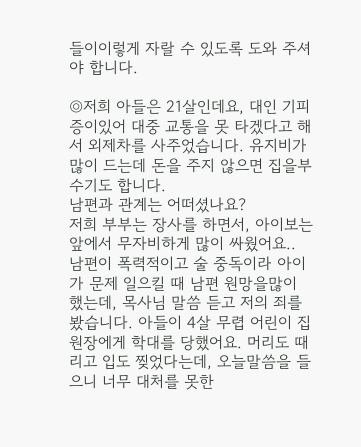들이이렇게 자랄 수 있도록 도와 주셔야 합니다.

◎저희 아들은 21살인데요, 대인 기피증이있어 대중 교통을 못 타겠다고 해서 외제차를 사주었습니다. 유지비가 많이 드는데 돈을 주지 않으면 집을부수기도 합니다.
남편과 관계는 어떠셨나요?
저희 부부는 장사를 하면서, 아이보는 앞에서 무자비하게 많이 싸웠어요..
남편이 폭력적이고 술 중독이라 아이가 문제 일으킬 때 남편 원망을많이 했는데, 목사님 말씀 듣고 저의 죄를 봤습니다. 아들이 4살 무렵 어린이 집원장에게 학대를 당했어요. 머리도 때리고 입도 찢었다는데, 오늘말씀을 들으니 너무 대처를 못한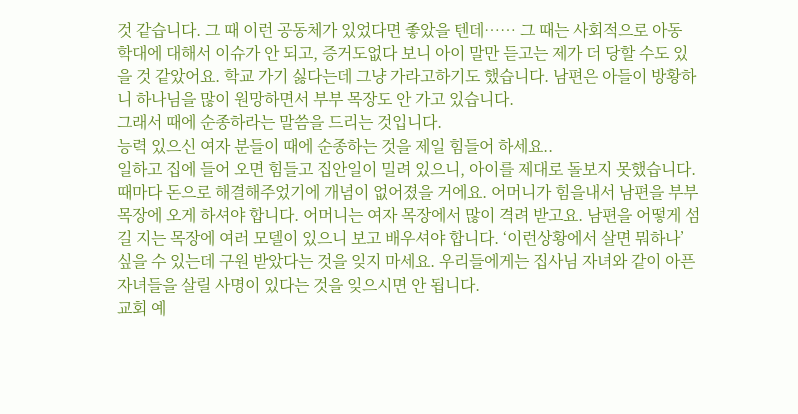것 같습니다. 그 때 이런 공동체가 있었다면 좋았을 텐데…… 그 때는 사회적으로 아동 학대에 대해서 이슈가 안 되고, 증거도없다 보니 아이 말만 듣고는 제가 더 당할 수도 있을 것 같았어요. 학교 가기 싫다는데 그냥 가라고하기도 했습니다. 남편은 아들이 방황하니 하나님을 많이 원망하면서 부부 목장도 안 가고 있습니다.
그래서 때에 순종하라는 말씀을 드리는 것입니다.
능력 있으신 여자 분들이 때에 순종하는 것을 제일 힘들어 하세요..
일하고 집에 들어 오면 힘들고 집안일이 밀려 있으니, 아이를 제대로 돌보지 못했습니다.
때마다 돈으로 해결해주었기에 개념이 없어졌을 거에요. 어머니가 힘을내서 남편을 부부 목장에 오게 하셔야 합니다. 어머니는 여자 목장에서 많이 격려 받고요. 남편을 어떻게 섬길 지는 목장에 여러 모델이 있으니 보고 배우셔야 합니다. ‘이런상황에서 살면 뭐하나’ 싶을 수 있는데 구원 받았다는 것을 잊지 마세요. 우리들에게는 집사님 자녀와 같이 아픈 자녀들을 살릴 사명이 있다는 것을 잊으시면 안 됩니다.
교회 예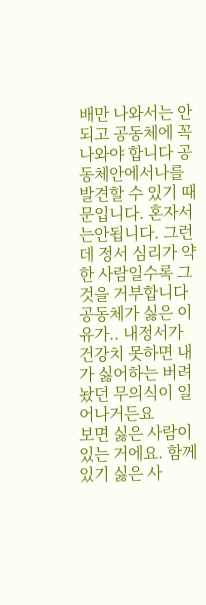배만 나와서는 안 되고 공동체에 꼭 나와야 합니다 공동체안에서나를 발견할 수 있기 때문입니다. 혼자서는안됩니다. 그런데 정서 심리가 약한 사람일수록 그것을 거부합니다
공동체가 싫은 이유가.. 내정서가 건강치 못하면 내가 싫어하는 버려 놨던 무의식이 일어나거든요
보면 싫은 사람이 있는 거에요. 함께 있기 싫은 사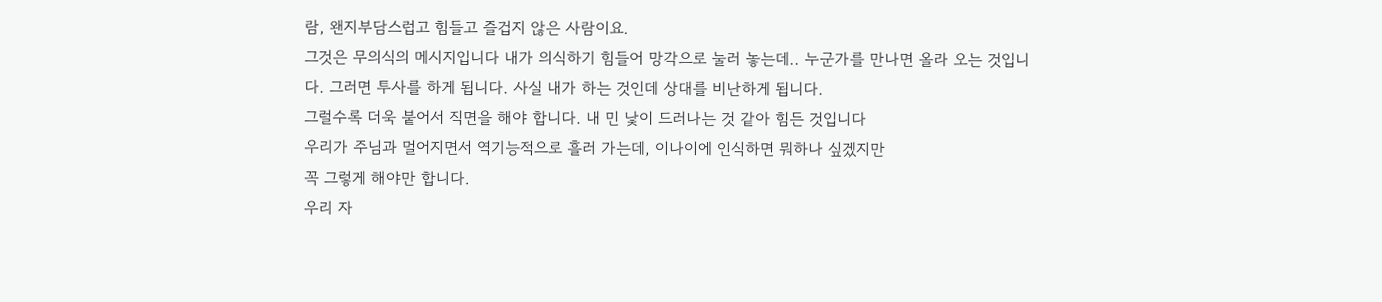람, 왠지부담스럽고 힘들고 즐겁지 않은 사람이요.
그것은 무의식의 메시지입니다 내가 의식하기 힘들어 망각으로 눌러 놓는데.. 누군가를 만나면 올라 오는 것입니다. 그러면 투사를 하게 됩니다. 사실 내가 하는 것인데 상대를 비난하게 됩니다.
그럴수록 더욱 붙어서 직면을 해야 합니다. 내 민 낯이 드러나는 것 같아 힘든 것입니다
우리가 주님과 멀어지면서 역기능적으로 흘러 가는데, 이나이에 인식하면 뭐하나 싶겠지만
꼭 그렇게 해야만 합니다.
우리 자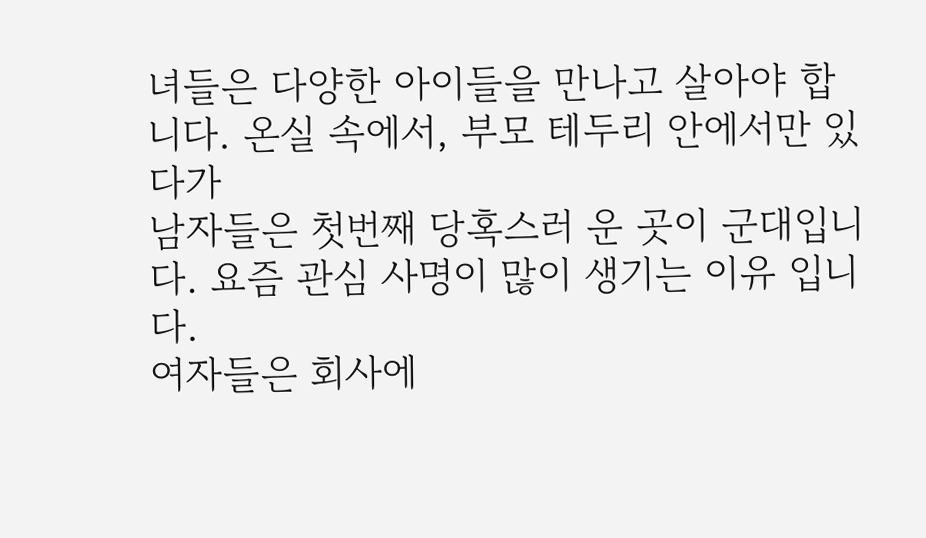녀들은 다양한 아이들을 만나고 살아야 합니다. 온실 속에서, 부모 테두리 안에서만 있다가
남자들은 첫번째 당혹스러 운 곳이 군대입니다. 요즘 관심 사명이 많이 생기는 이유 입니다.
여자들은 회사에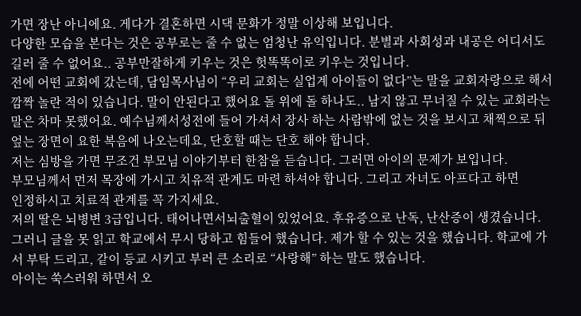가면 장난 아니에요. 게다가 결혼하면 시댁 문화가 정말 이상해 보입니다.
다양한 모습을 본다는 것은 공부로는 줄 수 없는 엄청난 유익입니다. 분별과 사회성과 내공은 어디서도 길러 줄 수 없어요.. 공부만잘하게 키우는 것은 헛똑똑이로 키우는 것입니다.
전에 어떤 교회에 갔는데, 담임목사님이 “우리 교회는 실업계 아이들이 없다”는 말을 교회자랑으로 해서 깜짝 놀란 적이 있습니다. 말이 안된다고 했어요 돌 위에 돌 하나도.. 남지 않고 무너질 수 있는 교회라는 말은 차마 못했어요. 예수님께서성전에 들어 가셔서 장사 하는 사람밖에 없는 것을 보시고 채찍으로 뒤 엎는 장면이 요한 복음에 나오는데요, 단호할 때는 단호 해야 합니다.
저는 심방을 가면 무조건 부모님 이야기부터 한참을 듣습니다. 그러면 아이의 문제가 보입니다.
부모님께서 먼저 목장에 가시고 치유적 관계도 마련 하셔야 합니다. 그리고 자녀도 아프다고 하면
인정하시고 치료적 관계를 꼭 가지세요.
저의 딸은 뇌병변 3급입니다. 태어나면서뇌출혈이 있었어요. 후유증으로 난독, 난산증이 생겼습니다.
그러니 글을 못 읽고 학교에서 무시 당하고 힘들어 했습니다. 제가 할 수 있는 것을 했습니다. 학교에 가서 부탁 드리고, 같이 등교 시키고 부러 큰 소리로 “사랑해” 하는 말도 했습니다.
아이는 쑥스러워 하면서 오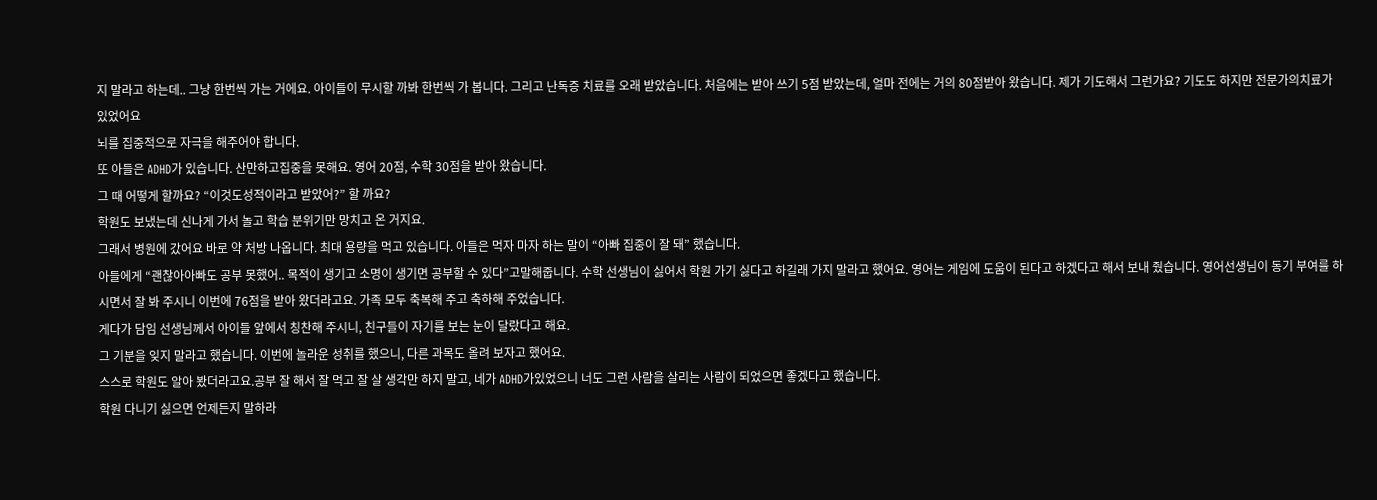지 말라고 하는데.. 그냥 한번씩 가는 거에요. 아이들이 무시할 까봐 한번씩 가 봅니다. 그리고 난독증 치료를 오래 받았습니다. 처음에는 받아 쓰기 5점 받았는데, 얼마 전에는 거의 80점받아 왔습니다. 제가 기도해서 그런가요? 기도도 하지만 전문가의치료가 있었어요
뇌를 집중적으로 자극을 해주어야 합니다.
또 아들은 ADHD가 있습니다. 산만하고집중을 못해요. 영어 20점, 수학 30점을 받아 왔습니다.
그 때 어떻게 할까요? “이것도성적이라고 받았어?” 할 까요?
학원도 보냈는데 신나게 가서 놀고 학습 분위기만 망치고 온 거지요.
그래서 병원에 갔어요 바로 약 처방 나옵니다. 최대 용량을 먹고 있습니다. 아들은 먹자 마자 하는 말이 “아빠 집중이 잘 돼” 했습니다.
아들에게 “괜찮아아빠도 공부 못했어.. 목적이 생기고 소명이 생기면 공부할 수 있다”고말해줍니다. 수학 선생님이 싫어서 학원 가기 싫다고 하길래 가지 말라고 했어요. 영어는 게임에 도움이 된다고 하겠다고 해서 보내 줬습니다. 영어선생님이 동기 부여를 하시면서 잘 봐 주시니 이번에 76점을 받아 왔더라고요. 가족 모두 축복해 주고 축하해 주었습니다.
게다가 담임 선생님께서 아이들 앞에서 칭찬해 주시니, 친구들이 자기를 보는 눈이 달랐다고 해요.
그 기분을 잊지 말라고 했습니다. 이번에 놀라운 성취를 했으니, 다른 과목도 올려 보자고 했어요.
스스로 학원도 알아 봤더라고요.공부 잘 해서 잘 먹고 잘 살 생각만 하지 말고, 네가 ADHD가있었으니 너도 그런 사람을 살리는 사람이 되었으면 좋겠다고 했습니다.
학원 다니기 싫으면 언제든지 말하라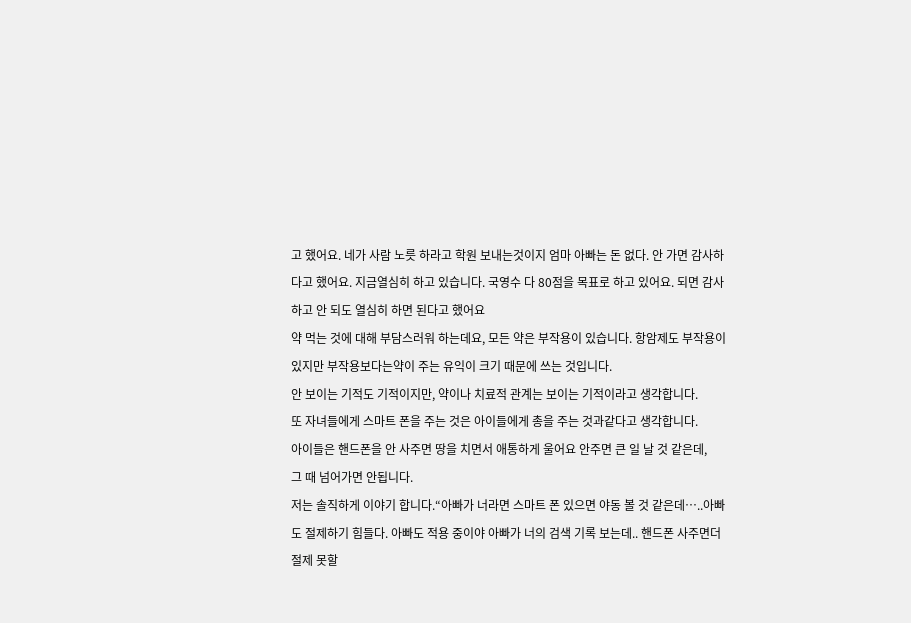고 했어요. 네가 사람 노릇 하라고 학원 보내는것이지 엄마 아빠는 돈 없다. 안 가면 감사하다고 했어요. 지금열심히 하고 있습니다. 국영수 다 80점을 목표로 하고 있어요. 되면 감사하고 안 되도 열심히 하면 된다고 했어요
약 먹는 것에 대해 부담스러워 하는데요, 모든 약은 부작용이 있습니다. 항암제도 부작용이 있지만 부작용보다는약이 주는 유익이 크기 때문에 쓰는 것입니다.
안 보이는 기적도 기적이지만, 약이나 치료적 관계는 보이는 기적이라고 생각합니다.
또 자녀들에게 스마트 폰을 주는 것은 아이들에게 총을 주는 것과같다고 생각합니다.
아이들은 핸드폰을 안 사주면 땅을 치면서 애통하게 울어요 안주면 큰 일 날 것 같은데,
그 때 넘어가면 안됩니다.
저는 솔직하게 이야기 합니다.“아빠가 너라면 스마트 폰 있으면 야동 볼 것 같은데…..아빠도 절제하기 힘들다. 아빠도 적용 중이야 아빠가 너의 검색 기록 보는데.. 핸드폰 사주면더 절제 못할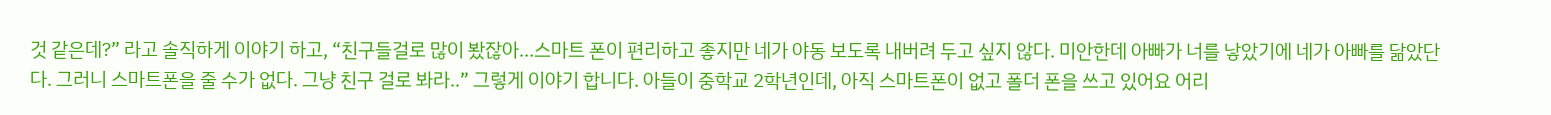것 같은데?” 라고 솔직하게 이야기 하고, “친구들걸로 많이 봤잖아…스마트 폰이 편리하고 좋지만 네가 야동 보도록 내버려 두고 싶지 않다. 미안한데 아빠가 너를 낳았기에 네가 아빠를 닮았단다. 그러니 스마트폰을 줄 수가 없다. 그냥 친구 걸로 봐라..” 그렇게 이야기 합니다. 아들이 중학교 2학년인데, 아직 스마트폰이 없고 폴더 폰을 쓰고 있어요 어리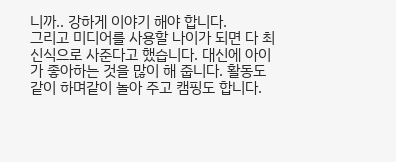니까.. 강하게 이야기 해야 합니다.
그리고 미디어를 사용할 나이가 되면 다 최신식으로 사준다고 했습니다. 대신에 아이가 좋아하는 것을 많이 해 줍니다. 활동도 같이 하며같이 놀아 주고 캠핑도 합니다.